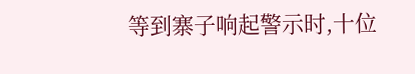等到寨子响起警示时,十位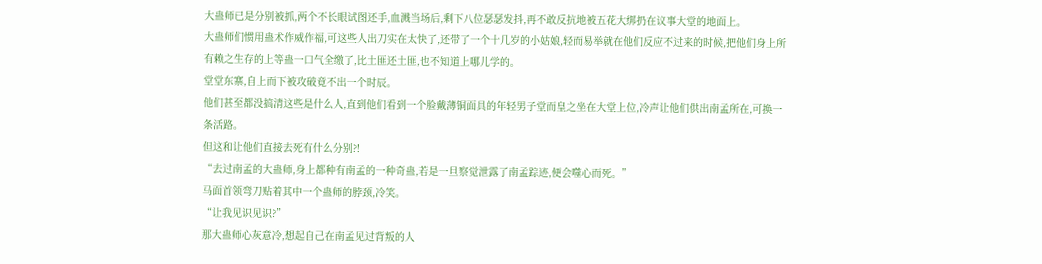大蛊师已是分别被抓,两个不长眼试图还手,血溅当场后,剩下八位瑟瑟发抖,再不敢反抗地被五花大绑扔在议事大堂的地面上。
大蛊师们惯用蛊术作威作福,可这些人出刀实在太快了,还带了一个十几岁的小姑娘,轻而易举就在他们反应不过来的时候,把他们身上所有赖之生存的上等蛊一口气全缴了,比土匪还土匪,也不知道上哪儿学的。
堂堂东寨,自上而下被攻破竟不出一个时辰。
他们甚至都没搞清这些是什么人,直到他们看到一个脸戴薄铜面具的年轻男子堂而皇之坐在大堂上位,冷声让他们供出南孟所在,可换一条活路。
但这和让他们直接去死有什么分别?!
“去过南孟的大蛊师,身上都种有南孟的一种奇蛊,若是一旦察觉泄露了南孟踪迹,便会噬心而死。”
马面首领弯刀贴着其中一个蛊师的脖颈,冷笑。
“让我见识见识?”
那大蛊师心灰意冷,想起自己在南孟见过背叛的人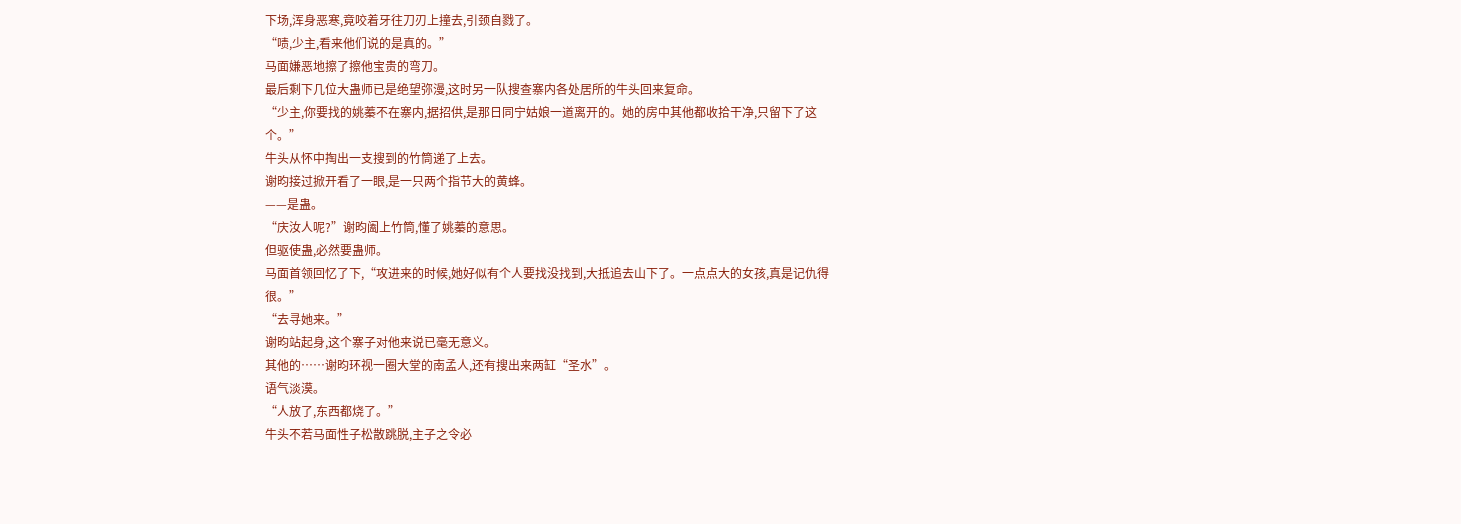下场,浑身恶寒,竟咬着牙往刀刃上撞去,引颈自戮了。
“啧,少主,看来他们说的是真的。”
马面嫌恶地擦了擦他宝贵的弯刀。
最后剩下几位大蛊师已是绝望弥漫,这时另一队搜查寨内各处居所的牛头回来复命。
“少主,你要找的姚蓁不在寨内,据招供,是那日同宁姑娘一道离开的。她的房中其他都收拾干净,只留下了这个。”
牛头从怀中掏出一支搜到的竹筒递了上去。
谢昀接过掀开看了一眼,是一只两个指节大的黄蜂。
——是蛊。
“庆汝人呢?”谢昀阖上竹筒,懂了姚蓁的意思。
但驱使蛊,必然要蛊师。
马面首领回忆了下,“攻进来的时候,她好似有个人要找没找到,大抵追去山下了。一点点大的女孩,真是记仇得很。”
“去寻她来。”
谢昀站起身,这个寨子对他来说已毫无意义。
其他的……谢昀环视一圈大堂的南孟人,还有搜出来两缸“圣水”。
语气淡漠。
“人放了,东西都烧了。”
牛头不若马面性子松散跳脱,主子之令必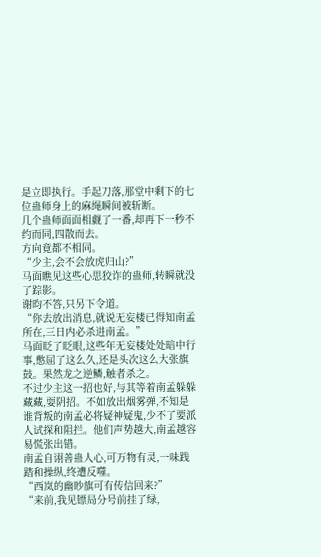是立即执行。手起刀落,那堂中剩下的七位蛊师身上的麻绳瞬间被斩断。
几个蛊师面面相觑了一番,却再下一秒不约而同,四散而去。
方向竟都不相同。
“少主,会不会放虎归山?”
马面瞧见这些心思狡诈的蛊师,转瞬就没了踪影。
谢昀不答,只另下令道。
“你去放出消息,就说无妄楼已得知南孟所在,三日内必杀进南孟。”
马面眨了眨眼,这些年无妄楼处处暗中行事,憋屈了这么久,还是头次这么大张旗鼓。果然龙之逆鳞,触者杀之。
不过少主这一招也好,与其等着南孟躲躲藏藏,耍阴招。不如放出烟雾弹,不知是谁背叛的南孟必将疑神疑鬼,少不了要派人试探和阻拦。他们声势越大,南孟越容易慌张出错。
南孟自诩善蛊人心,可万物有灵,一味践踏和操纵,终遭反噬。
“西岚的幽眇旗可有传信回来?”
“来前,我见镖局分号前挂了绿,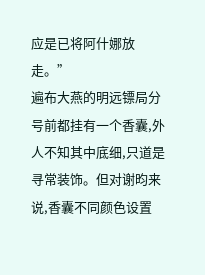应是已将阿什娜放走。”
遍布大燕的明远镖局分号前都挂有一个香囊,外人不知其中底细,只道是寻常装饰。但对谢昀来说,香囊不同颜色设置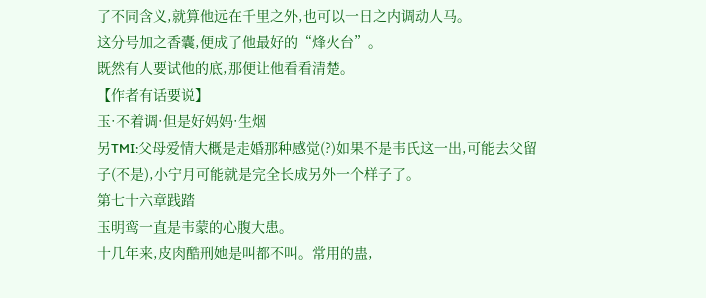了不同含义,就算他远在千里之外,也可以一日之内调动人马。
这分号加之香囊,便成了他最好的“烽火台”。
既然有人要试他的底,那便让他看看清楚。
【作者有话要说】
玉·不着调·但是好妈妈·生烟
另TMI:父母爱情大概是走婚那种感觉(?)如果不是韦氏这一出,可能去父留子(不是),小宁月可能就是完全长成另外一个样子了。
第七十六章践踏
玉明鸾一直是韦蒙的心腹大患。
十几年来,皮肉酷刑她是叫都不叫。常用的蛊,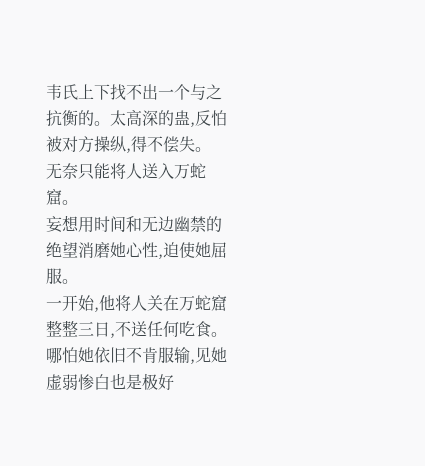韦氏上下找不出一个与之抗衡的。太高深的蛊,反怕被对方操纵,得不偿失。
无奈只能将人送入万蛇窟。
妄想用时间和无边幽禁的绝望消磨她心性,迫使她屈服。
一开始,他将人关在万蛇窟整整三日,不送任何吃食。哪怕她依旧不肯服输,见她虚弱惨白也是极好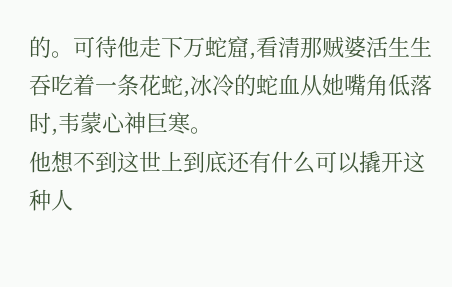的。可待他走下万蛇窟,看清那贼婆活生生吞吃着一条花蛇,冰冷的蛇血从她嘴角低落时,韦蒙心神巨寒。
他想不到这世上到底还有什么可以撬开这种人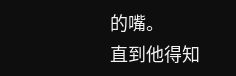的嘴。
直到他得知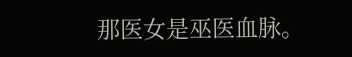那医女是巫医血脉。